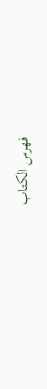فهرس الكتاب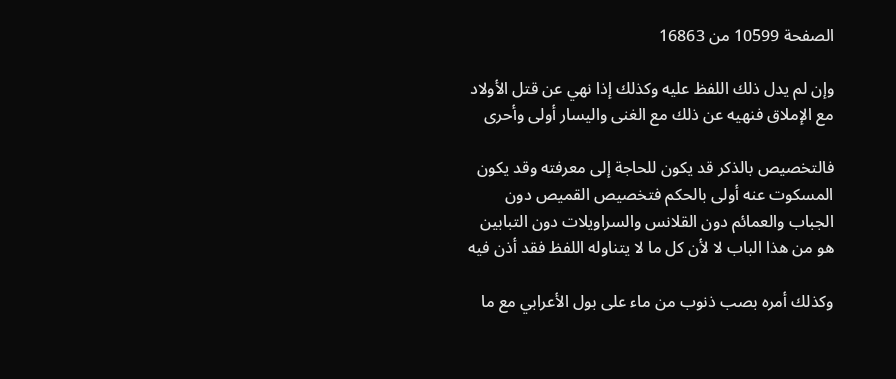الصفحة 10599 من 16863

وإن لم يدل ذلك اللفظ عليه وكذلك إذا نهي عن قتل الأولاد مع الإملاق فنهيه عن ذلك مع الغنى واليسار أولى وأحرى

فالتخصيص بالذكر قد يكون للحاجة إلى معرفته وقد يكون المسكوت عنه أولى بالحكم فتخصيص القميص دون الجباب والعمائم دون القلانس والسراويلات دون التبابين هو من هذا الباب لا لأن كل ما لا يتناوله اللفظ فقد أذن فيه

وكذلك أمره بصب ذنوب من ماء على بول الأعرابي مع ما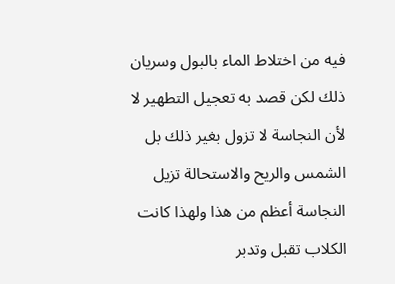فيه من اختلاط الماء بالبول وسريان ذلك لكن قصد به تعجيل التطهير لا لأن النجاسة لا تزول بغير ذلك بل الشمس والريح والاستحالة تزيل النجاسة أعظم من هذا ولهذا كانت الكلاب تقبل وتدبر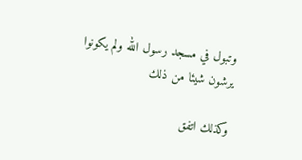وتبول في مسجد رسول الله ولم يكونوا يرشون شيئا من ذلك

وكذلك اتفق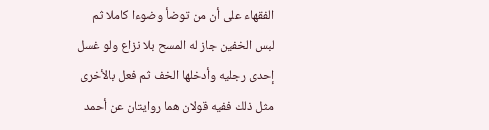الفقهاء على أن من توضأ وضوءا كاملا ثم لبس الخفين جاز له المسح بلا نزاع ولو غسل إحدى رجليه وأدخلها الخف ثم فعل بالأخرى مثل ذلك ففيه قولان هما روايتان عن أحمد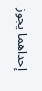إحداهما يجوز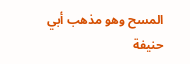المسح وهو مذهب أبي حنيفة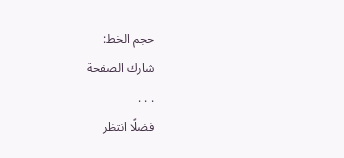حجم الخط:
شارك الصفحة
. . .
فضلًا انتظر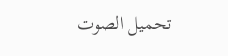تحميل الصوت